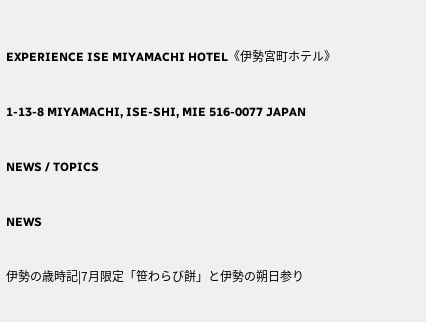EXPERIENCE ISE MIYAMACHI HOTEL《伊勢宮町ホテル》

1-13-8 MIYAMACHI, ISE-SHI, MIE 516-0077 JAPAN

NEWS / TOPICS

NEWS

伊勢の歳時記|7月限定「笹わらび餅」と伊勢の朔日参り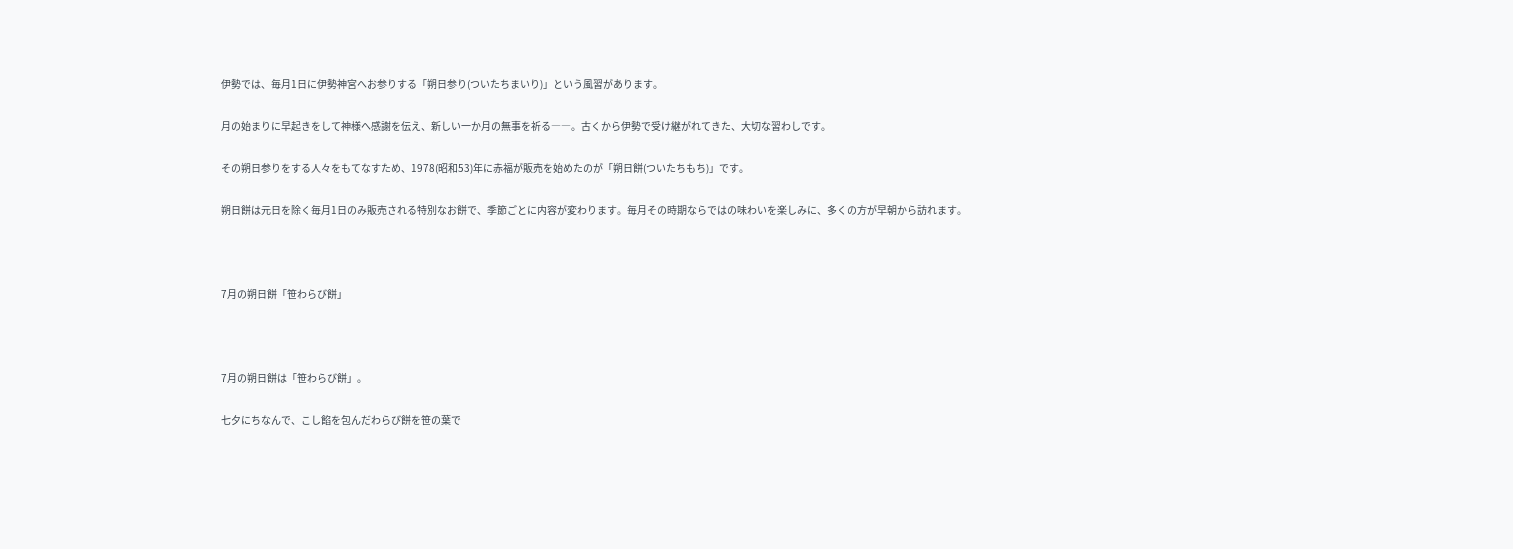伊勢では、毎月1日に伊勢神宮へお参りする「朔日参り(ついたちまいり)」という風習があります。

月の始まりに早起きをして神様へ感謝を伝え、新しい一か月の無事を祈る――。古くから伊勢で受け継がれてきた、大切な習わしです。

その朔日参りをする人々をもてなすため、1978(昭和53)年に赤福が販売を始めたのが「朔日餅(ついたちもち)」です。

朔日餅は元日を除く毎月1日のみ販売される特別なお餅で、季節ごとに内容が変わります。毎月その時期ならではの味わいを楽しみに、多くの方が早朝から訪れます。



7月の朔日餅「笹わらび餅」



7月の朔日餅は「笹わらび餅」。

七夕にちなんで、こし餡を包んだわらび餅を笹の葉で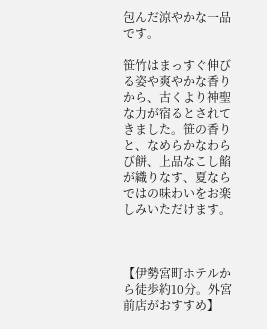包んだ涼やかな一品です。

笹竹はまっすぐ伸びる姿や爽やかな香りから、古くより神聖な力が宿るとされてきました。笹の香りと、なめらかなわらび餅、上品なこし餡が織りなす、夏ならではの味わいをお楽しみいただけます。



【伊勢宮町ホテルから徒歩約10分。外宮前店がおすすめ】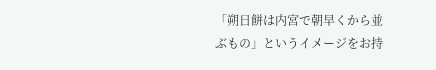「朔日餅は内宮で朝早くから並ぶもの」というイメージをお持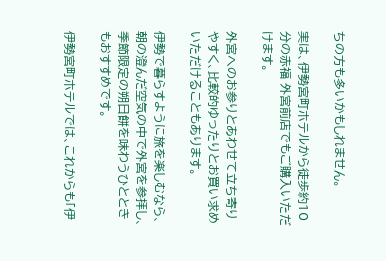ちの方も多いかもしれません。

実は、伊勢宮町ホテルから徒歩約10分の赤福 外宮前店でもご購入いただけます。

外宮へのお参りとあわせて立ち寄りやすく、比較的ゆったりとお買い求めいただけることもあります。

伊勢で暮らすように旅を楽しむなら、朝の澄んだ空気の中で外宮を参拝し、季節限定の朔日餅を味わうひとときもおすすめです。

伊勢宮町ホテルでは、これからも「伊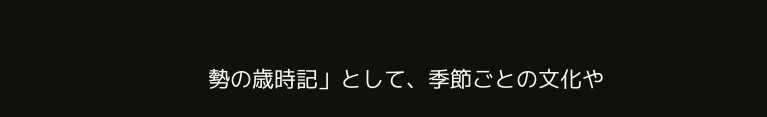勢の歳時記」として、季節ごとの文化や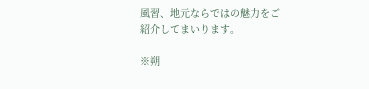風習、地元ならではの魅力をご紹介してまいります。

※朔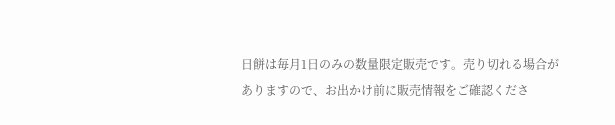日餅は毎月1日のみの数量限定販売です。売り切れる場合がありますので、お出かけ前に販売情報をご確認くださ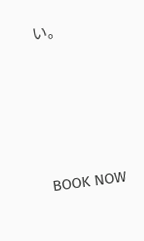い。





BOOK NOW